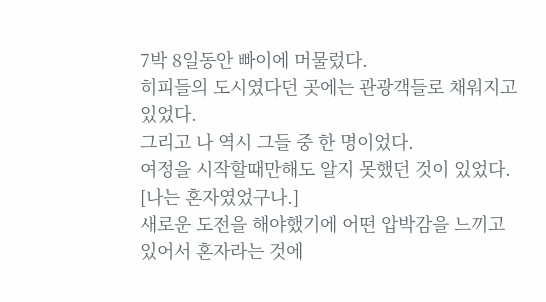7박 8일동안 빠이에 머물렀다.
히피들의 도시였다던 곳에는 관광객들로 채워지고 있었다.
그리고 나 역시 그들 중 한 명이었다.
여정을 시작할때만해도 알지 못했던 것이 있었다.
[나는 혼자였었구나.]
새로운 도전을 해야했기에 어떤 압박감을 느끼고 있어서 혼자라는 것에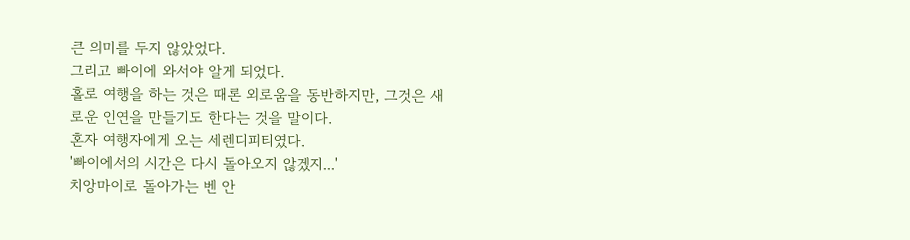큰 의미를 두지 않았었다.
그리고 빠이에 와서야 알게 되었다.
홀로 여행을 하는 것은 때론 외로움을 동반하지만, 그것은 새로운 인연을 만들기도 한다는 것을 말이다.
혼자 여행자에게 오는 세렌디피티였다.
'빠이에서의 시간은 다시 돌아오지 않겠지...'
치앙마이로 돌아가는 벤 안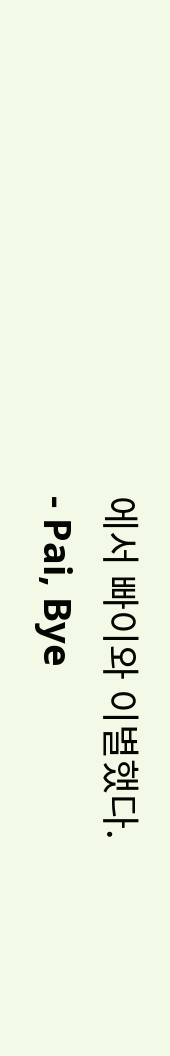에서 빠이와 이별했다.
- Pai, Bye